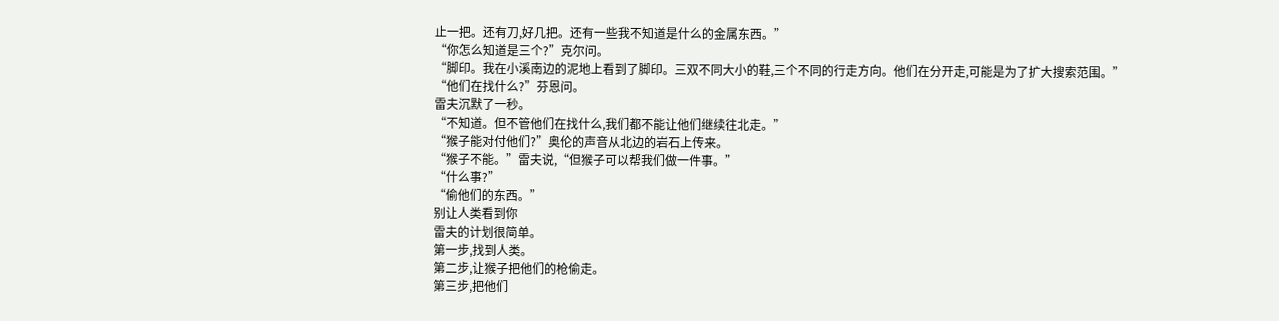止一把。还有刀,好几把。还有一些我不知道是什么的金属东西。”
“你怎么知道是三个?”克尔问。
“脚印。我在小溪南边的泥地上看到了脚印。三双不同大小的鞋,三个不同的行走方向。他们在分开走,可能是为了扩大搜索范围。”
“他们在找什么?”芬恩问。
雷夫沉默了一秒。
“不知道。但不管他们在找什么,我们都不能让他们继续往北走。”
“猴子能对付他们?”奥伦的声音从北边的岩石上传来。
“猴子不能。”雷夫说,“但猴子可以帮我们做一件事。”
“什么事?”
“偷他们的东西。”
别让人类看到你
雷夫的计划很简单。
第一步,找到人类。
第二步,让猴子把他们的枪偷走。
第三步,把他们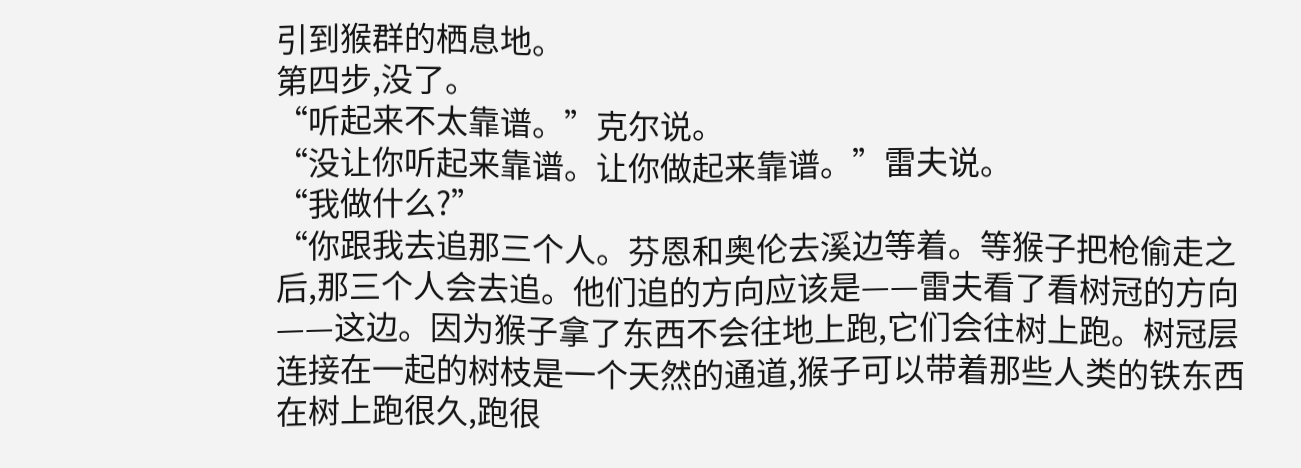引到猴群的栖息地。
第四步,没了。
“听起来不太靠谱。”克尔说。
“没让你听起来靠谱。让你做起来靠谱。”雷夫说。
“我做什么?”
“你跟我去追那三个人。芬恩和奥伦去溪边等着。等猴子把枪偷走之后,那三个人会去追。他们追的方向应该是——雷夫看了看树冠的方向——这边。因为猴子拿了东西不会往地上跑,它们会往树上跑。树冠层连接在一起的树枝是一个天然的通道,猴子可以带着那些人类的铁东西在树上跑很久,跑很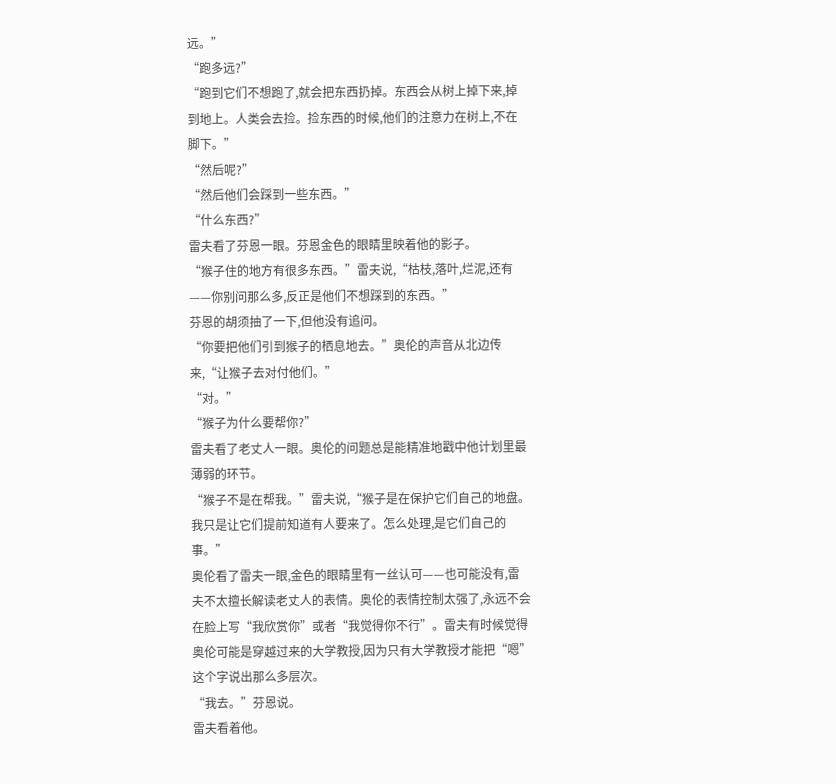远。”
“跑多远?”
“跑到它们不想跑了,就会把东西扔掉。东西会从树上掉下来,掉到地上。人类会去捡。捡东西的时候,他们的注意力在树上,不在脚下。”
“然后呢?”
“然后他们会踩到一些东西。”
“什么东西?”
雷夫看了芬恩一眼。芬恩金色的眼睛里映着他的影子。
“猴子住的地方有很多东西。”雷夫说,“枯枝,落叶,烂泥,还有——你别问那么多,反正是他们不想踩到的东西。”
芬恩的胡须抽了一下,但他没有追问。
“你要把他们引到猴子的栖息地去。”奥伦的声音从北边传来,“让猴子去对付他们。”
“对。”
“猴子为什么要帮你?”
雷夫看了老丈人一眼。奥伦的问题总是能精准地戳中他计划里最薄弱的环节。
“猴子不是在帮我。”雷夫说,“猴子是在保护它们自己的地盘。我只是让它们提前知道有人要来了。怎么处理,是它们自己的事。”
奥伦看了雷夫一眼,金色的眼睛里有一丝认可——也可能没有,雷夫不太擅长解读老丈人的表情。奥伦的表情控制太强了,永远不会在脸上写“我欣赏你”或者“我觉得你不行”。雷夫有时候觉得奥伦可能是穿越过来的大学教授,因为只有大学教授才能把“嗯”这个字说出那么多层次。
“我去。”芬恩说。
雷夫看着他。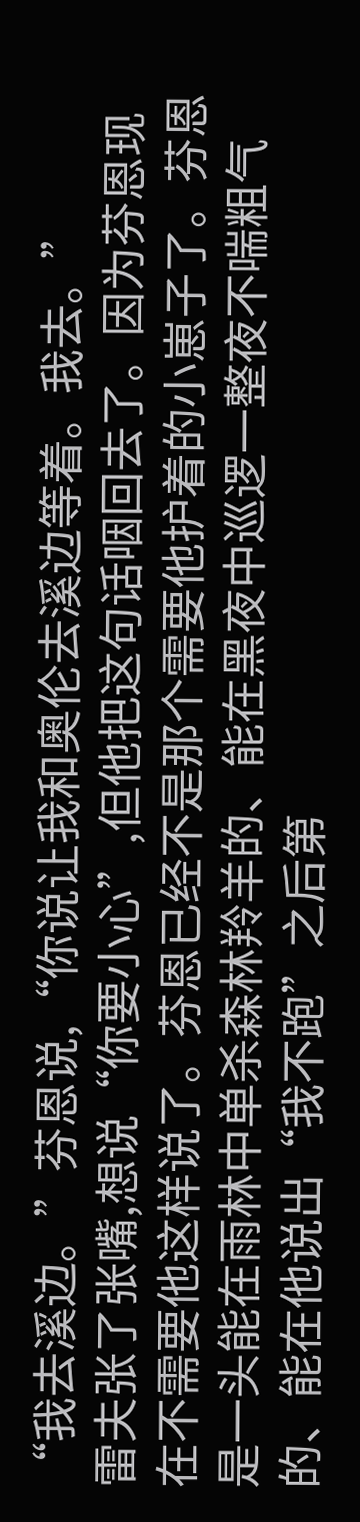“我去溪边。”芬恩说,“你说让我和奥伦去溪边等着。我去。”
雷夫张了张嘴,想说“你要小心”,但他把这句话咽回去了。因为芬恩现在不需要他这样说了。芬恩已经不是那个需要他护着的小崽子了。芬恩是一头能在雨林中单杀森林羚羊的、能在黑夜中巡逻一整夜不喘粗气的、能在他说出“我不跑”之后第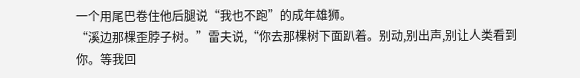一个用尾巴卷住他后腿说“我也不跑”的成年雄狮。
“溪边那棵歪脖子树。”雷夫说,“你去那棵树下面趴着。别动,别出声,别让人类看到你。等我回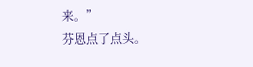来。”
芬恩点了点头。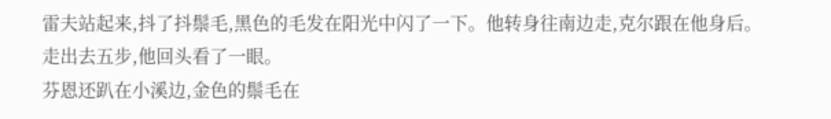雷夫站起来,抖了抖鬃毛,黑色的毛发在阳光中闪了一下。他转身往南边走,克尔跟在他身后。
走出去五步,他回头看了一眼。
芬恩还趴在小溪边,金色的鬃毛在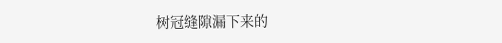树冠缝隙漏下来的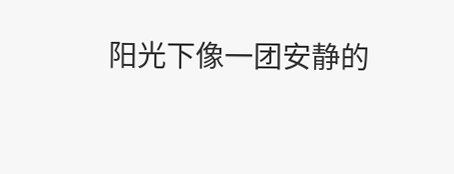阳光下像一团安静的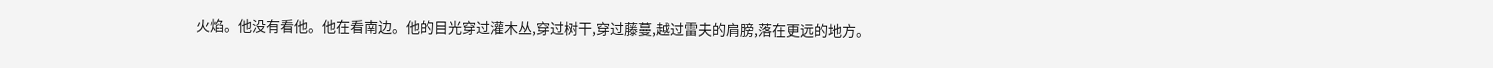火焰。他没有看他。他在看南边。他的目光穿过灌木丛,穿过树干,穿过藤蔓,越过雷夫的肩膀,落在更远的地方。